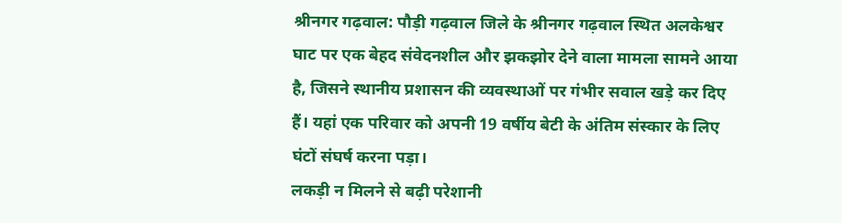श्रीनगर गढ़वाल: पौड़ी गढ़वाल जिले के श्रीनगर गढ़वाल स्थित अलकेश्वर घाट पर एक बेहद संवेदनशील और झकझोर देने वाला मामला सामने आया है, जिसने स्थानीय प्रशासन की व्यवस्थाओं पर गंभीर सवाल खड़े कर दिए हैं। यहां एक परिवार को अपनी 19 वर्षीय बेटी के अंतिम संस्कार के लिए घंटों संघर्ष करना पड़ा।
लकड़ी न मिलने से बढ़ी परेशानी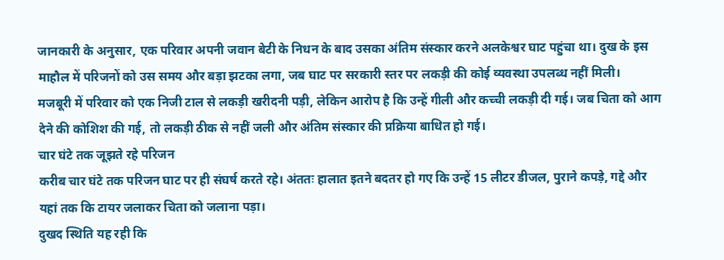जानकारी के अनुसार, एक परिवार अपनी जवान बेटी के निधन के बाद उसका अंतिम संस्कार करने अलकेश्वर घाट पहुंचा था। दुख के इस माहौल में परिजनों को उस समय और बड़ा झटका लगा, जब घाट पर सरकारी स्तर पर लकड़ी की कोई व्यवस्था उपलब्ध नहीं मिली।
मजबूरी में परिवार को एक निजी टाल से लकड़ी खरीदनी पड़ी, लेकिन आरोप है कि उन्हें गीली और कच्ची लकड़ी दी गई। जब चिता को आग देने की कोशिश की गई, तो लकड़ी ठीक से नहीं जली और अंतिम संस्कार की प्रक्रिया बाधित हो गई।
चार घंटे तक जूझते रहे परिजन
करीब चार घंटे तक परिजन घाट पर ही संघर्ष करते रहे। अंततः हालात इतने बदतर हो गए कि उन्हें 15 लीटर डीजल, पुराने कपड़े, गद्दे और यहां तक कि टायर जलाकर चिता को जलाना पड़ा।
दुखद स्थिति यह रही कि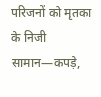परिजनों को मृतका के निजी सामान—कपड़े,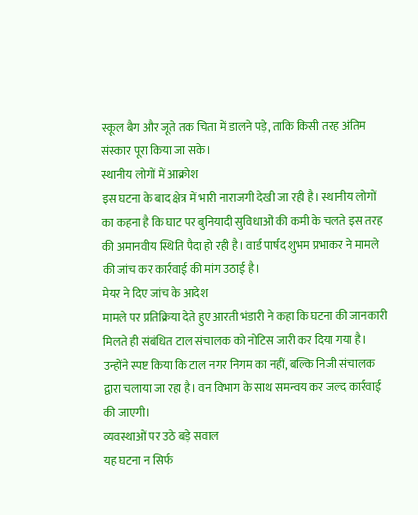स्कूल बैग और जूते तक चिता में डालने पड़े, ताकि किसी तरह अंतिम संस्कार पूरा किया जा सके।
स्थानीय लोगों में आक्रोश
इस घटना के बाद क्षेत्र में भारी नाराजगी देखी जा रही है। स्थानीय लोगों का कहना है कि घाट पर बुनियादी सुविधाओं की कमी के चलते इस तरह की अमानवीय स्थिति पैदा हो रही है। वार्ड पार्षद शुभम प्रभाकर ने मामले की जांच कर कार्रवाई की मांग उठाई है।
मेयर ने दिए जांच के आदेश
मामले पर प्रतिक्रिया देते हुए आरती भंडारी ने कहा कि घटना की जानकारी मिलते ही संबंधित टाल संचालक को नोटिस जारी कर दिया गया है। उन्होंने स्पष्ट किया कि टाल नगर निगम का नहीं, बल्कि निजी संचालक द्वारा चलाया जा रहा है। वन विभाग के साथ समन्वय कर जल्द कार्रवाई की जाएगी।
व्यवस्थाओं पर उठे बड़े सवाल
यह घटना न सिर्फ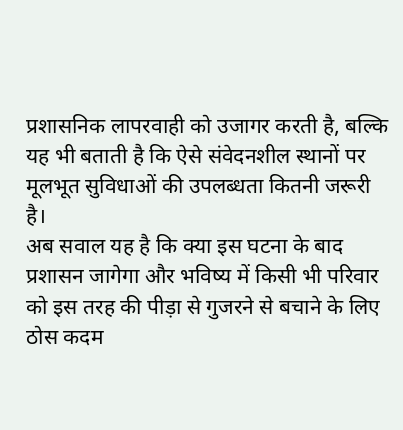प्रशासनिक लापरवाही को उजागर करती है, बल्कि यह भी बताती है कि ऐसे संवेदनशील स्थानों पर मूलभूत सुविधाओं की उपलब्धता कितनी जरूरी है।
अब सवाल यह है कि क्या इस घटना के बाद प्रशासन जागेगा और भविष्य में किसी भी परिवार को इस तरह की पीड़ा से गुजरने से बचाने के लिए ठोस कदम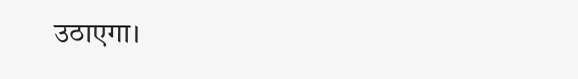उठाएगा।